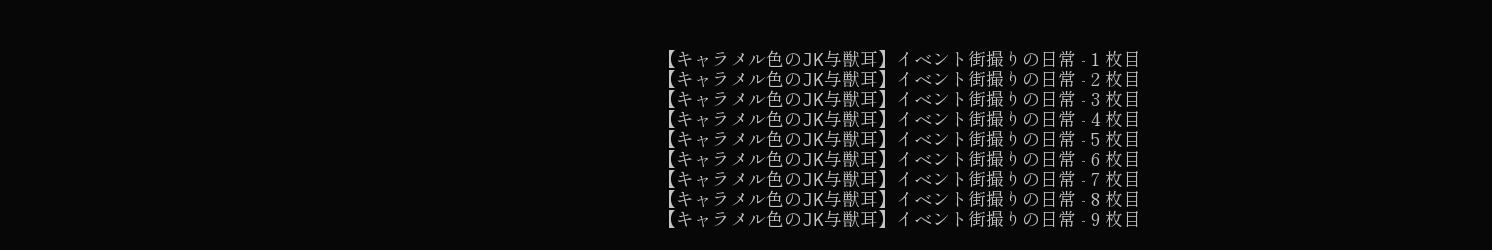【キャラメル色のJK与獣耳】イベント街撮りの日常 - 1 枚目
【キャラメル色のJK与獣耳】イベント街撮りの日常 - 2 枚目
【キャラメル色のJK与獣耳】イベント街撮りの日常 - 3 枚目
【キャラメル色のJK与獣耳】イベント街撮りの日常 - 4 枚目
【キャラメル色のJK与獣耳】イベント街撮りの日常 - 5 枚目
【キャラメル色のJK与獣耳】イベント街撮りの日常 - 6 枚目
【キャラメル色のJK与獣耳】イベント街撮りの日常 - 7 枚目
【キャラメル色のJK与獣耳】イベント街撮りの日常 - 8 枚目
【キャラメル色のJK与獣耳】イベント街撮りの日常 - 9 枚目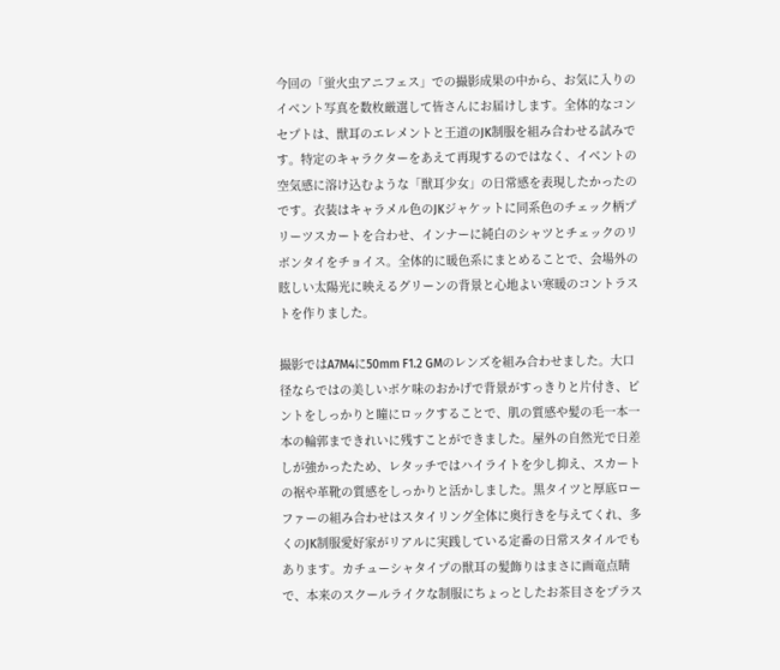今回の「蛍火虫アニフェス」での撮影成果の中から、お気に入りのイベント写真を数枚厳選して皆さんにお届けします。全体的なコンセプトは、獣耳のエレメントと王道のJK制服を組み合わせる試みです。特定のキャラクターをあえて再現するのではなく、イベントの空気感に溶け込むような「獣耳少女」の日常感を表現したかったのです。衣装はキャラメル色のJKジャケットに同系色のチェック柄プリーツスカートを合わせ、インナーに純白のシャツとチェックのリボンタイをチョイス。全体的に暖色系にまとめることで、会場外の眩しい太陽光に映えるグリーンの背景と心地よい寒暖のコントラストを作りました。

撮影ではA7M4に50mm F1.2 GMのレンズを組み合わせました。大口径ならではの美しいボケ味のおかげで背景がすっきりと片付き、ピントをしっかりと瞳にロックすることで、肌の質感や髪の毛一本一本の輪郭まできれいに残すことができました。屋外の自然光で日差しが強かったため、レタッチではハイライトを少し抑え、スカートの裾や革靴の質感をしっかりと活かしました。黒タイツと厚底ローファーの組み合わせはスタイリング全体に奥行きを与えてくれ、多くのJK制服愛好家がリアルに実践している定番の日常スタイルでもあります。カチューシャタイプの獣耳の髪飾りはまさに画竜点睛で、本来のスクールライクな制服にちょっとしたお茶目さをプラス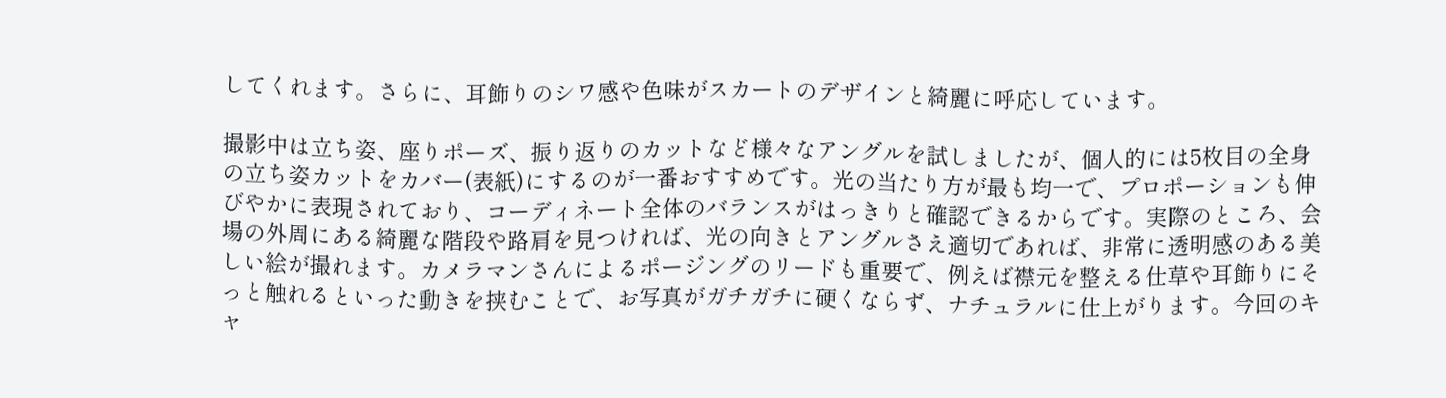してくれます。さらに、耳飾りのシワ感や色味がスカートのデザインと綺麗に呼応しています。

撮影中は立ち姿、座りポーズ、振り返りのカットなど様々なアングルを試しましたが、個人的には5枚目の全身の立ち姿カットをカバー(表紙)にするのが一番おすすめです。光の当たり方が最も均一で、プロポーションも伸びやかに表現されており、コーディネート全体のバランスがはっきりと確認できるからです。実際のところ、会場の外周にある綺麗な階段や路肩を見つければ、光の向きとアングルさえ適切であれば、非常に透明感のある美しい絵が撮れます。カメラマンさんによるポージングのリードも重要で、例えば襟元を整える仕草や耳飾りにそっと触れるといった動きを挟むことで、お写真がガチガチに硬くならず、ナチュラルに仕上がります。今回のキャ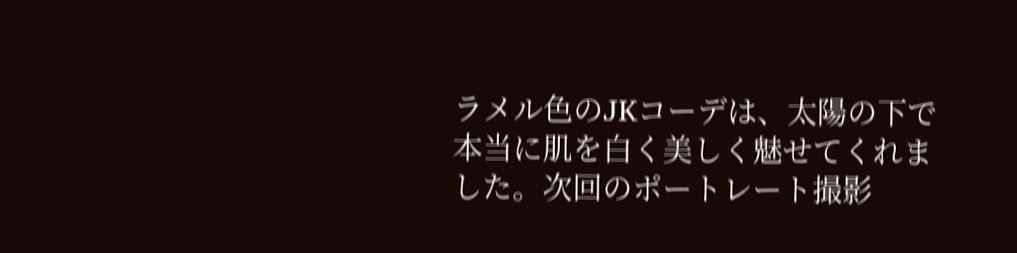ラメル色のJKコーデは、太陽の下で本当に肌を白く美しく魅せてくれました。次回のポートレート撮影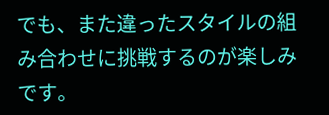でも、また違ったスタイルの組み合わせに挑戦するのが楽しみです。